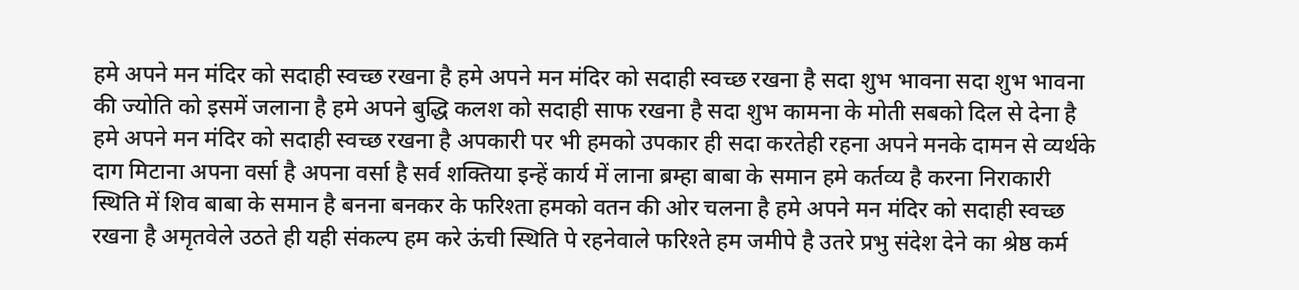हमे अपने मन मंदिर को सदाही स्वच्छ रखना है हमे अपने मन मंदिर को सदाही स्वच्छ रखना है सदा शुभ भावना सदा शुभ भावना की ज्योति को इसमें जलाना है हमे अपने बुद्धि कलश को सदाही साफ रखना है सदा शुभ कामना के मोती सबको दिल से देना है हमे अपने मन मंदिर को सदाही स्वच्छ रखना है अपकारी पर भी हमको उपकार ही सदा करतेही रहना अपने मनके दामन से व्यर्थके दाग मिटाना अपना वर्सा है अपना वर्सा है सर्व शक्तिया इन्हें कार्य में लाना ब्रम्हा बाबा के समान हमे कर्तव्य है करना निराकारी स्थिति में शिव बाबा के समान है बनना बनकर के फरिश्ता हमको वतन की ओर चलना है हमे अपने मन मंदिर को सदाही स्वच्छ रखना है अमृतवेले उठते ही यही संकल्प हम करे ऊंची स्थिति पे रहनेवाले फरिश्ते हम जमीपे है उतरे प्रभु संदेश देने का श्रेष्ठ कर्म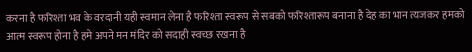करना है फरिश्ता भव के वरदानी यही स्वमान लेना है फरिश्ता स्वरूप से सबको फरिश्तारूप बनाना है देह का भान त्यजकर हमको आत्म स्वरूप होना है हमे अपने मन मंदिर को सदाही स्वच्छ रखना है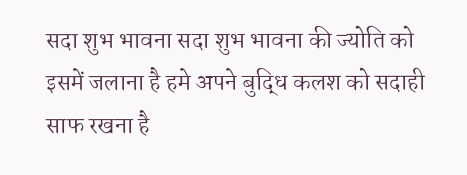सदा शुभ भावना सदा शुभ भावना की ज्योति को इसमें जलाना है हमे अपने बुद्धि कलश को सदाही साफ रखना है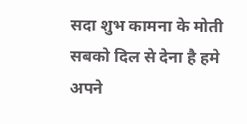सदा शुभ कामना के मोती सबको दिल से देना है हमे अपने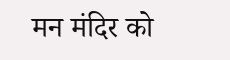मन मंदिर को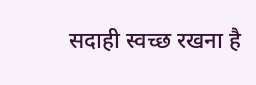सदाही स्वच्छ रखना है